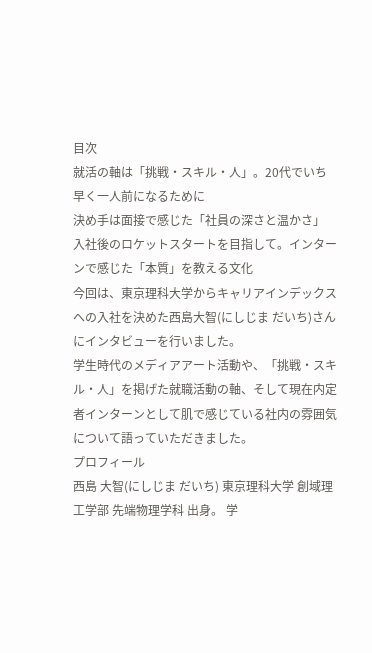目次
就活の軸は「挑戦・スキル・人」。20代でいち早く一人前になるために
決め手は面接で感じた「社員の深さと温かさ」
入社後のロケットスタートを目指して。インターンで感じた「本質」を教える文化
今回は、東京理科大学からキャリアインデックスへの入社を決めた西島大智(にしじま だいち)さんにインタビューを行いました。
学生時代のメディアアート活動や、「挑戦・スキル・人」を掲げた就職活動の軸、そして現在内定者インターンとして肌で感じている社内の雰囲気について語っていただきました。
プロフィール
西島 大智(にしじま だいち) 東京理科大学 創域理工学部 先端物理学科 出身。 学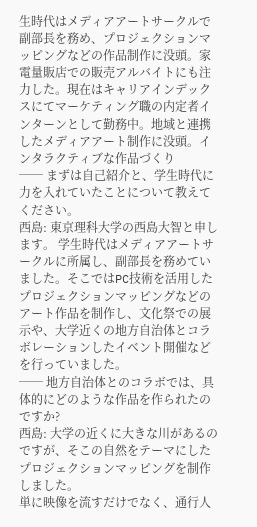生時代はメディアアートサークルで副部長を務め、プロジェクションマッピングなどの作品制作に没頭。家電量販店での販売アルバイトにも注力した。現在はキャリアインデックスにてマーケティング職の内定者インターンとして勤務中。地域と連携したメディアアート制作に没頭。インタラクティブな作品づくり
── まずは自己紹介と、学生時代に力を入れていたことについて教えてください。
西島: 東京理科大学の西島大智と申します。 学生時代はメディアアートサークルに所属し、副部長を務めていました。そこではPC技術を活用したプロジェクションマッピングなどのアート作品を制作し、文化祭での展示や、大学近くの地方自治体とコラボレーションしたイベント開催などを行っていました。
── 地方自治体とのコラボでは、具体的にどのような作品を作られたのですか?
西島: 大学の近くに大きな川があるのですが、そこの自然をテーマにしたプロジェクションマッピングを制作しました。
単に映像を流すだけでなく、通行人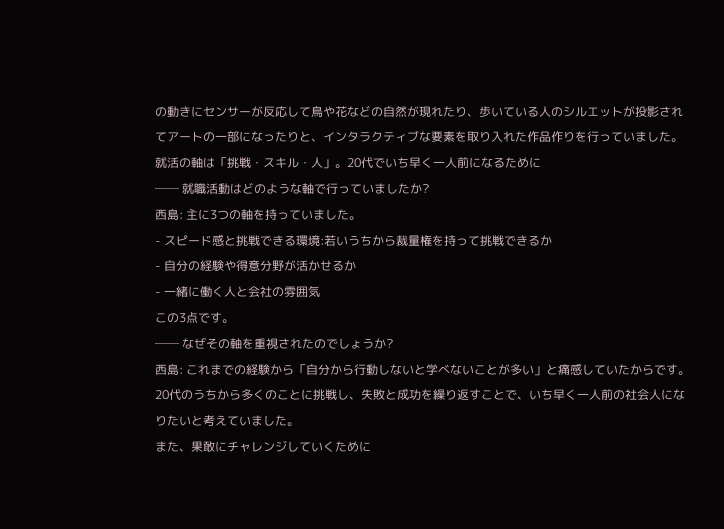の動きにセンサーが反応して鳥や花などの自然が現れたり、歩いている人のシルエットが投影されてアートの一部になったりと、インタラクティブな要素を取り入れた作品作りを行っていました。
就活の軸は「挑戦・スキル・人」。20代でいち早く一人前になるために
── 就職活動はどのような軸で行っていましたか?
西島: 主に3つの軸を持っていました。
- スピード感と挑戦できる環境:若いうちから裁量権を持って挑戦できるか
- 自分の経験や得意分野が活かせるか
- 一緒に働く人と会社の雰囲気
この3点です。
── なぜその軸を重視されたのでしょうか?
西島: これまでの経験から「自分から行動しないと学べないことが多い」と痛感していたからです。 20代のうちから多くのことに挑戦し、失敗と成功を繰り返すことで、いち早く一人前の社会人になりたいと考えていました。
また、果敢にチャレンジしていくために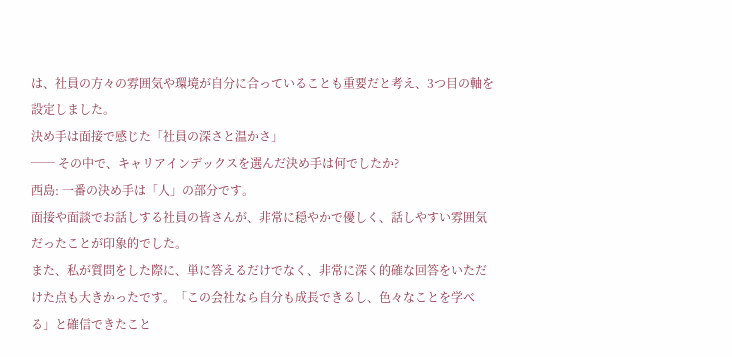は、社員の方々の雰囲気や環境が自分に合っていることも重要だと考え、3つ目の軸を設定しました。
決め手は面接で感じた「社員の深さと温かさ」
── その中で、キャリアインデックスを選んだ決め手は何でしたか?
西島: 一番の決め手は「人」の部分です。
面接や面談でお話しする社員の皆さんが、非常に穏やかで優しく、話しやすい雰囲気だったことが印象的でした。
また、私が質問をした際に、単に答えるだけでなく、非常に深く的確な回答をいただけた点も大きかったです。「この会社なら自分も成長できるし、色々なことを学べる」と確信できたこと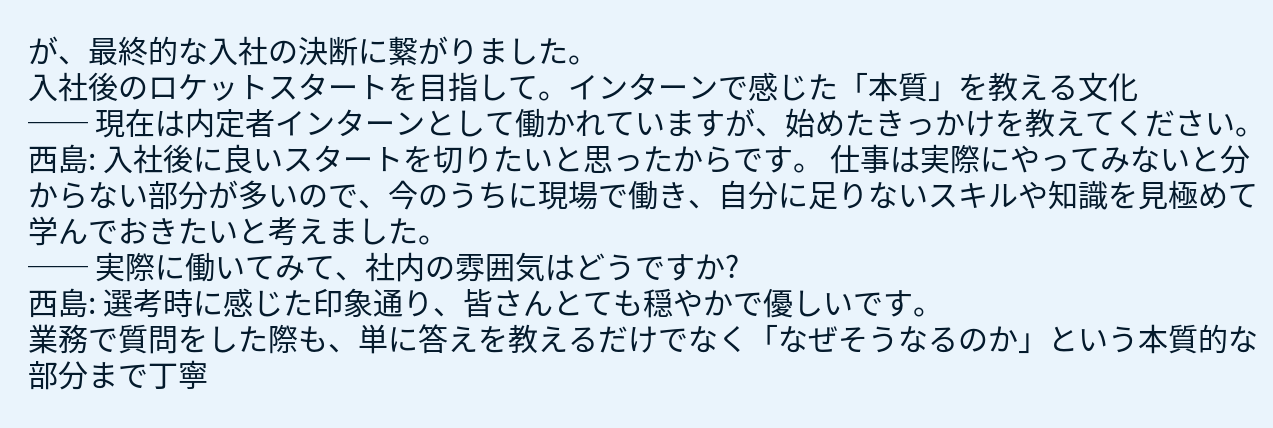が、最終的な入社の決断に繋がりました。
入社後のロケットスタートを目指して。インターンで感じた「本質」を教える文化
── 現在は内定者インターンとして働かれていますが、始めたきっかけを教えてください。
西島: 入社後に良いスタートを切りたいと思ったからです。 仕事は実際にやってみないと分からない部分が多いので、今のうちに現場で働き、自分に足りないスキルや知識を見極めて学んでおきたいと考えました。
── 実際に働いてみて、社内の雰囲気はどうですか?
西島: 選考時に感じた印象通り、皆さんとても穏やかで優しいです。
業務で質問をした際も、単に答えを教えるだけでなく「なぜそうなるのか」という本質的な部分まで丁寧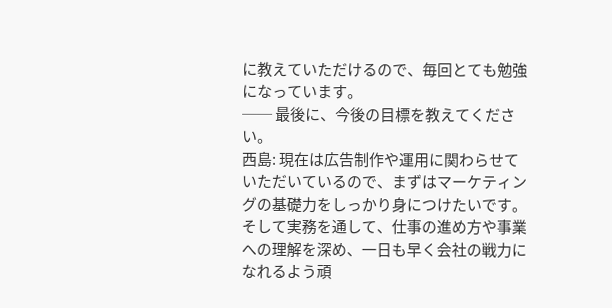に教えていただけるので、毎回とても勉強になっています。
── 最後に、今後の目標を教えてください。
西島: 現在は広告制作や運用に関わらせていただいているので、まずはマーケティングの基礎力をしっかり身につけたいです。 そして実務を通して、仕事の進め方や事業への理解を深め、一日も早く会社の戦力になれるよう頑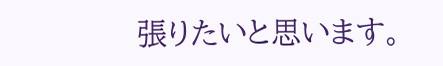張りたいと思います。